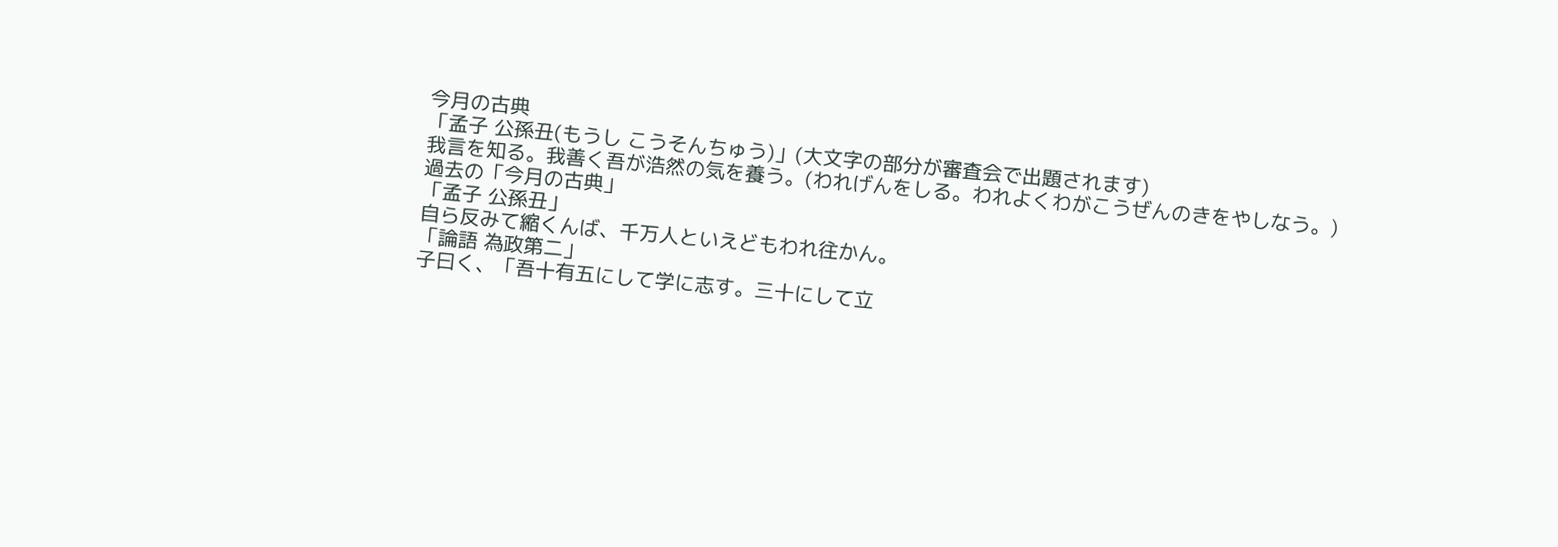今月の古典
「孟子 公孫丑(もうし こうそんちゅう)」(大文字の部分が審査会で出題されます)
我言を知る。我善く吾が浩然の気を養う。(われげんをしる。われよくわがこうぜんのきをやしなう。)
過去の「今月の古典」
「孟子 公孫丑」
自ら反みて縮くんば、千万人といえどもわれ往かん。
「論語 為政第二」
子曰く、「吾十有五にして学に志す。三十にして立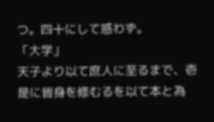つ。四十にして惑わず。
「大学」
天子より以て庶人に至るまで、壱是に皆身を修むるを以て本と為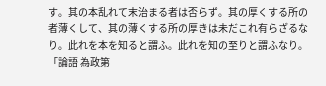す。其の本乱れて末治まる者は否らず。其の厚くする所の者薄くして、其の薄くする所の厚きは未だこれ有らざるなり。此れを本を知ると謂ふ。此れを知の至りと謂ふなり。
「論語 為政第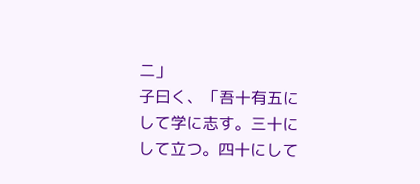二」
子曰く、「吾十有五にして学に志す。三十にして立つ。四十にして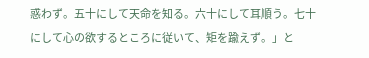惑わず。五十にして天命を知る。六十にして耳順う。七十にして心の欲するところに従いて、矩を踰えず。」と